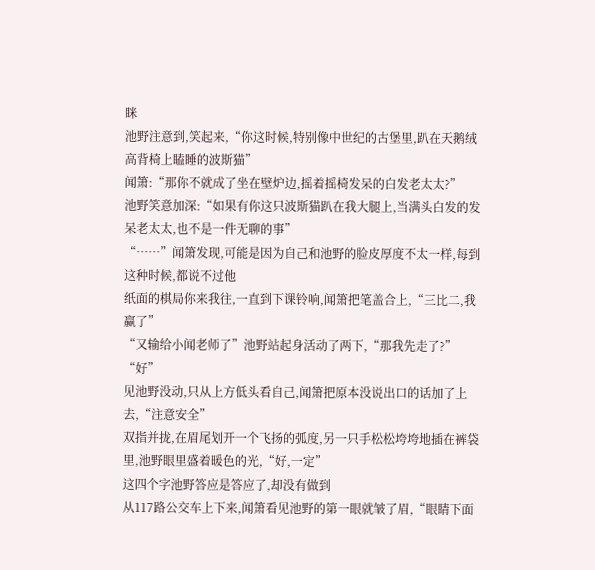眯
池野注意到,笑起来,“你这时候,特别像中世纪的古堡里,趴在天鹅绒高背椅上瞌睡的波斯猫”
闻箫:“那你不就成了坐在壁炉边,摇着摇椅发呆的白发老太太?”
池野笑意加深:“如果有你这只波斯猫趴在我大腿上,当满头白发的发呆老太太,也不是一件无聊的事”
“……”闻箫发现,可能是因为自己和池野的脸皮厚度不太一样,每到这种时候,都说不过他
纸面的棋局你来我往,一直到下课铃响,闻箫把笔盖合上,“三比二,我赢了”
“又输给小闻老师了”池野站起身活动了两下,“那我先走了?”
“好”
见池野没动,只从上方低头看自己,闻箫把原本没说出口的话加了上去,“注意安全”
双指并拢,在眉尾划开一个飞扬的弧度,另一只手松松垮垮地插在裤袋里,池野眼里盛着暖色的光,“好,一定”
这四个字池野答应是答应了,却没有做到
从117路公交车上下来,闻箫看见池野的第一眼就皱了眉,“眼睛下面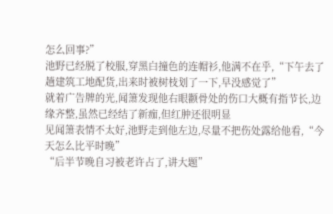怎么回事?”
池野已经脱了校服,穿黑白撞色的连帽衫,他满不在乎,“下午去了趟建筑工地配货,出来时被树枝划了一下,早没感觉了”
就着广告牌的光,闻箫发现他右眼颧骨处的伤口大概有指节长,边缘齐整,虽然已经结了新痂,但红肿还很明显
见闻箫表情不太好,池野走到他左边,尽量不把伤处露给他看,“今天怎么比平时晚”
“后半节晚自习被老许占了,讲大题”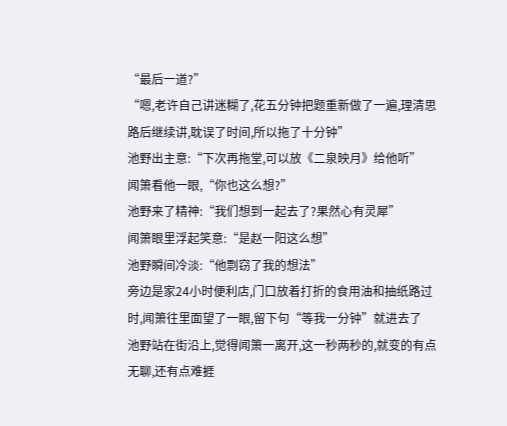“最后一道?”
“嗯,老许自己讲迷糊了,花五分钟把题重新做了一遍,理清思路后继续讲,耽误了时间,所以拖了十分钟”
池野出主意:“下次再拖堂,可以放《二泉映月》给他听”
闻箫看他一眼,“你也这么想?”
池野来了精神:“我们想到一起去了?果然心有灵犀”
闻箫眼里浮起笑意:“是赵一阳这么想”
池野瞬间冷淡:“他剽窃了我的想法”
旁边是家24小时便利店,门口放着打折的食用油和抽纸路过时,闻箫往里面望了一眼,留下句“等我一分钟”就进去了
池野站在街沿上,觉得闻箫一离开,这一秒两秒的,就变的有点无聊,还有点难捱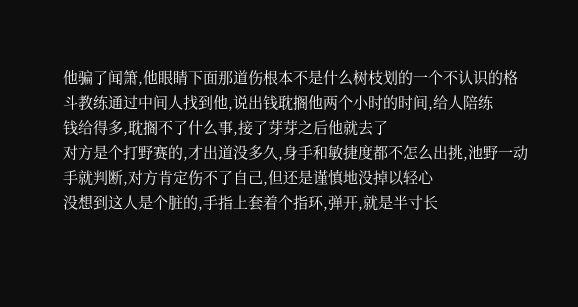他骗了闻箫,他眼睛下面那道伤根本不是什么树枝划的一个不认识的格斗教练通过中间人找到他,说出钱耽搁他两个小时的时间,给人陪练
钱给得多,耽搁不了什么事,接了芽芽之后他就去了
对方是个打野赛的,才出道没多久,身手和敏捷度都不怎么出挑,池野一动手就判断,对方肯定伤不了自己,但还是谨慎地没掉以轻心
没想到这人是个脏的,手指上套着个指环,弹开,就是半寸长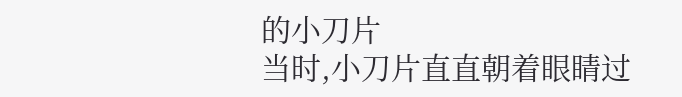的小刀片
当时,小刀片直直朝着眼睛过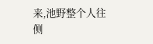来,池野整个人往侧